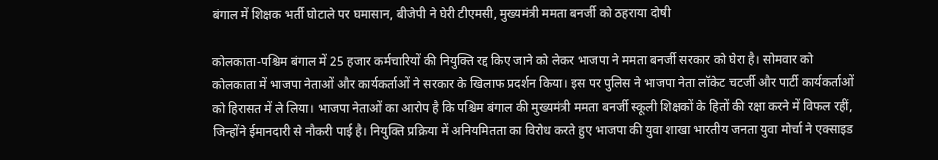बंगाल में शिक्षक भर्ती घोटाले पर घमासान, बीजेपी ने घेरी टीएमसी, मुख्यमंत्री ममता बनर्जी को ठहराया दोषी

कोलकाता-पश्चिम बंगाल में 25 हजार कर्मचारियों की नियुक्ति रद्द किए जाने को लेकर भाजपा ने ममता बनर्जी सरकार को घेरा है। सोमवार को कोलकाता में भाजपा नेताओं और कार्यकर्ताओं ने सरकार के खिलाफ प्रदर्शन किया। इस पर पुलिस ने भाजपा नेता लॉकेट चटर्जी और पार्टी कार्यकर्ताओं को हिरासत में ले लिया। भाजपा नेताओं का आरोप है कि पश्चिम बंगाल की मुख्यमंत्री ममता बनर्जी स्कूली शिक्षकों के हितों की रक्षा करने में विफल रहीं, जिन्होंने ईमानदारी से नौकरी पाई है। नियुक्ति प्रक्रिया में अनियमितता का विरोध करते हुए भाजपा की युवा शाखा भारतीय जनता युवा मोर्चा ने एक्साइड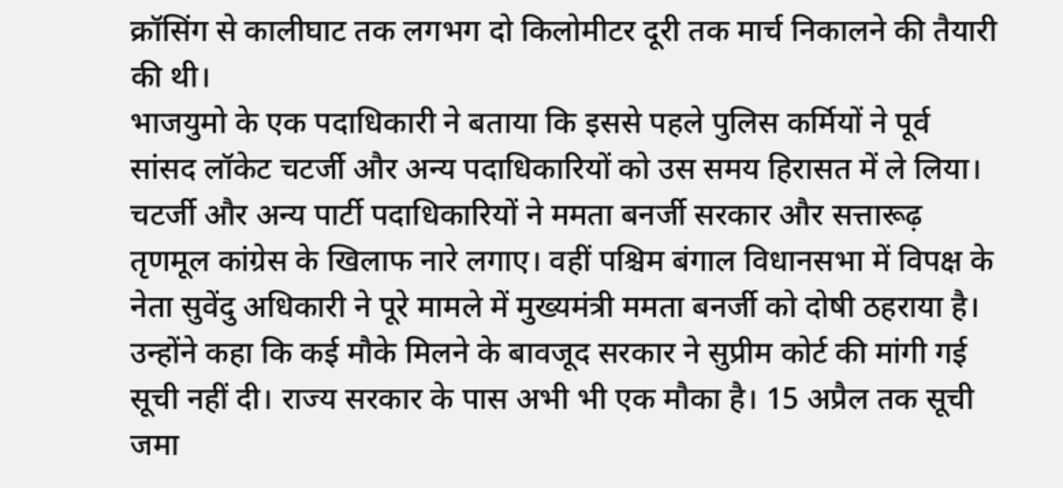क्रॉसिंग से कालीघाट तक लगभग दो किलोमीटर दूरी तक मार्च निकालने की तैयारी की थी।
भाजयुमो के एक पदाधिकारी ने बताया कि इससे पहले पुलिस कर्मियों ने पूर्व सांसद लॉकेट चटर्जी और अन्य पदाधिकारियों को उस समय हिरासत में ले लिया। चटर्जी और अन्य पार्टी पदाधिकारियों ने ममता बनर्जी सरकार और सत्तारूढ़ तृणमूल कांग्रेस के खिलाफ नारे लगाए। वहीं पश्चिम बंगाल विधानसभा में विपक्ष के नेता सुवेंदु अधिकारी ने पूरे मामले में मुख्यमंत्री ममता बनर्जी को दोषी ठहराया है। उन्होंने कहा कि कई मौके मिलने के बावजूद सरकार ने सुप्रीम कोर्ट की मांगी गई सूची नहीं दी। राज्य सरकार के पास अभी भी एक मौका है। 15 अप्रैल तक सूची जमा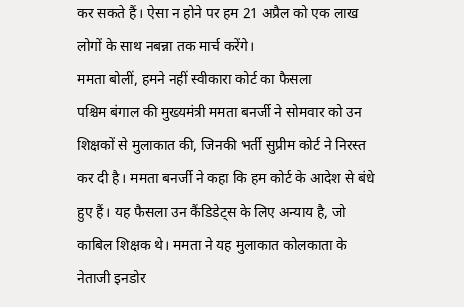कर सकते हैं। ऐसा न होने पर हम 21 अप्रैल को एक लाख लोगों के साथ नबन्ना तक मार्च करेंगे।
ममता बोलीं, हमने नहीं स्वीकारा कोर्ट का फैसला
पश्चिम बंगाल की मुख्यमंत्री ममता बनर्जी ने सोमवार को उन शिक्षकों से मुलाकात की, जिनकी भर्ती सुप्रीम कोर्ट ने निरस्त कर दी है। ममता बनर्जी ने कहा कि हम कोर्ट के आदेश से बंधे हुए हैं। यह फैसला उन कैंडिडेट्स के लिए अन्याय है, जो काबिल शिक्षक थे। ममता ने यह मुलाकात कोलकाता के नेताजी इनडोर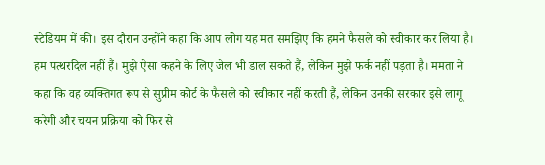स्टेडियम में की। इस दौरान उन्होंने कहा कि आप लोग यह मत समझिए कि हमने फैसले को स्वीकार कर लिया है। हम पत्थरदिल नहीं हैं। मुझे ऐसा कहने के लिए जेल भी डाल सकते हैं, लेकिन मुझे फर्क नहीं पड़ता है। ममता ने कहा कि वह व्यक्तिगत रूप से सुप्रीम कोर्ट के फैसले को स्वीकार नहीं करती हैं, लेकिन उनकी सरकार इसे लागू करेगी और चयन प्रक्रिया को फिर से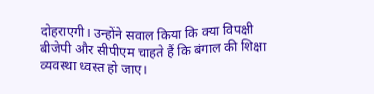दोहराएगी। उन्होंने सवाल किया कि क्या विपक्षी बीजेपी और सीपीएम चाहते हैं कि बंगाल की शिक्षा व्यवस्था ध्वस्त हो जाए।